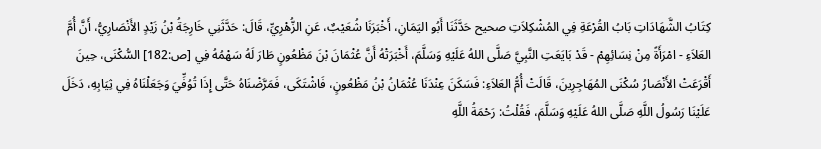كِتَابُ الشَّهَادَاتِ بَابُ القُرْعَةِ فِي المُشْكِلاَتِ صحيح حَدَّثَنَا أَبُو اليَمَانِ، أَخْبَرَنَا شُعَيْبٌ، عَنِ الزُّهْرِيِّ، قَالَ: حَدَّثَنِي خَارِجَةُ بْنُ زَيْدٍ الأَنْصَارِيُّ، أَنَّ أُمَّ العَلاَءِ - امْرَأَةً مِنْ نِسَائِهِمْ - قَدْ بَايَعَتِ النَّبِيَّ صَلَّى اللهُ عَلَيْهِ وَسَلَّمَ، أَخْبَرَتْهُ أَنَّ عُثْمَانَ بْنَ مَظْعُونٍ طَارَ لَهُ سَهْمُهُ فِي [ص:182] السُّكْنَى، حِينَ أَقْرَعَتْ الأَنْصَارُ سُكْنَى المُهَاجِرِينَ، قَالَتْ أُمُّ العَلاَءِ: فَسَكَنَ عِنْدَنَا عُثْمَانُ بْنُ مَظْعُونٍ، فَاشْتَكَى، فَمَرَّضْنَاهُ حَتَّى إِذَا تُوُفِّيَ وَجَعَلْنَاهُ فِي ثِيَابِهِ، دَخَلَ عَلَيْنَا رَسُولُ اللَّهِ صَلَّى اللهُ عَلَيْهِ وَسَلَّمَ، فَقُلْتُ: رَحْمَةُ اللَّهِ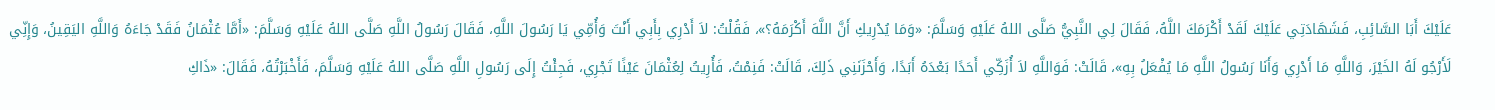عَلَيْكَ أَبَا السَّائِبِ، فَشَهَادَتِي عَلَيْكَ لَقَدْ أَكْرَمَكَ اللَّهُ، فَقَالَ لِي النَّبِيُّ صَلَّى اللهُ عَلَيْهِ وَسَلَّمَ: «وَمَا يُدْرِيكِ أَنَّ اللَّهَ أَكْرَمَهُ؟»، فَقُلْتُ: لاَ أَدْرِي بِأَبِي أَنْتَ وَأُمِّي يَا رَسُولَ اللَّهِ، فَقَالَ رَسُولُ اللَّهِ صَلَّى اللهُ عَلَيْهِ وَسَلَّمَ: «أَمَّا عُثْمَانُ فَقَدْ جَاءَهُ وَاللَّهِ اليَقِينُ، وَإِنِّي لَأَرْجُو لَهُ الخَيْرَ، وَاللَّهِ مَا أَدْرِي وَأَنَا رَسُولُ اللَّهِ مَا يُفْعَلُ بِهِ»، قَالَتْ: فَوَاللَّهِ لاَ أُزَكِّي أَحَدًا بَعْدَهُ أَبَدًا، وَأَحْزَنَنِي ذَلِكَ، قَالَتْ: فَنِمْتُ، فَأُرِيتُ لِعُثْمَانَ عَيْنًا تَجْرِي، فَجِئْتُ إِلَى رَسُولِ اللَّهِ صَلَّى اللهُ عَلَيْهِ وَسَلَّمَ، فَأَخْبَرْتُهُ، فَقَالَ: «ذَاكِ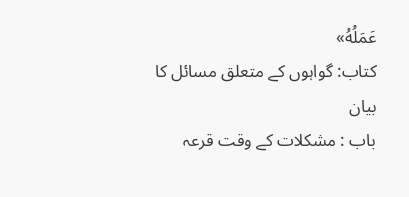عَمَلُهُ»
کتاب: گواہوں کے متعلق مسائل کا بیان
باب : مشکلات کے وقت قرعہ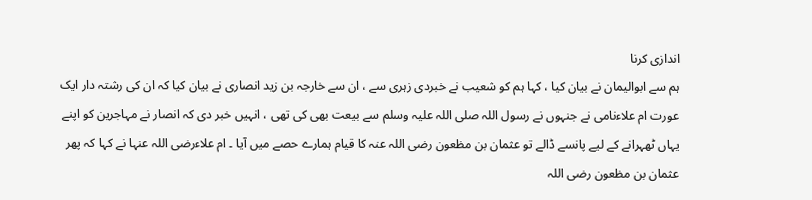اندازی کرنا
ہم سے ابوالیمان نے بیان کیا ، کہا ہم کو شعیب نے خبردی زہری سے ، ان سے خارجہ بن زید انصاری نے بیان کیا کہ ان کی رشتہ دار ایک عورت ام علاءنامی نے جنہوں نے رسول اللہ صلی اللہ علیہ وسلم سے بیعت بھی کی تھی ، انہیں خبر دی کہ انصار نے مہاجرین کو اپنے یہاں ٹھہرانے کے لیے پانسے ڈالے تو عثمان بن مظعون رضی اللہ عنہ کا قیام ہمارے حصے میں آیا ۔ ام علاءرضی اللہ عنہا نے کہا کہ پھر عثمان بن مظعون رضی اللہ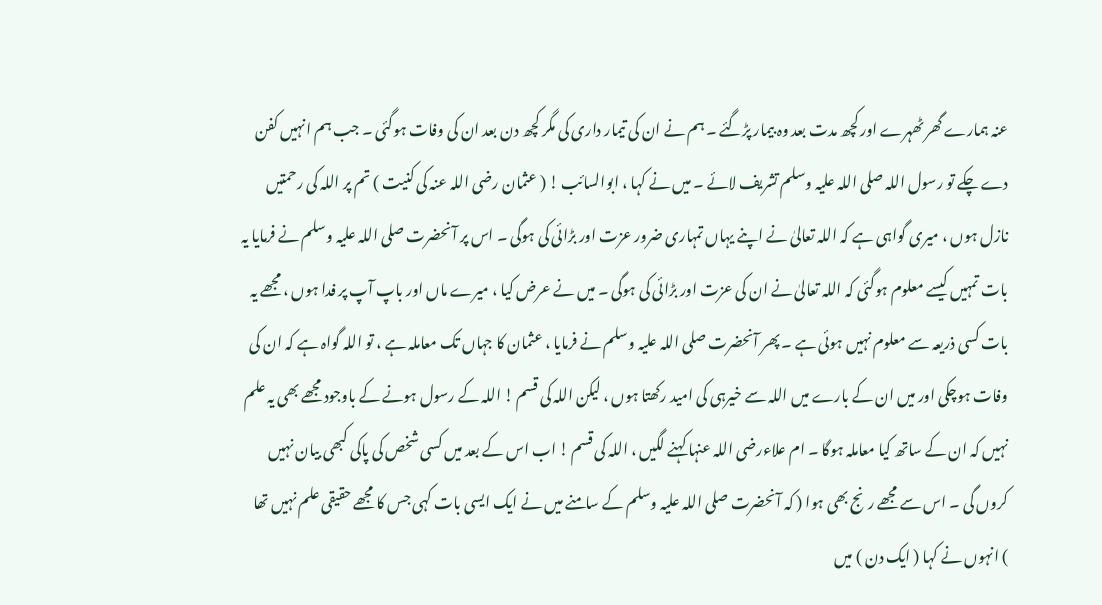عنہ ہمارے گھر ٹھہرے اور کچھ مدت بعد وہ بیمار پڑگئے ۔ ہم نے ان کی تیمار داری کی مگر کچھ دن بعد ان کی وفات ہوگئی ۔ جب ہم انہیں کفن دے چکے تو رسول اللہ صلی اللہ علیہ وسلم تشریف لائے ۔ میں نے کہا ، ابوالسائب ! ( عثمان رضی اللہ عنہ کی کنیت ) تم پر اللہ کی رحمتیں نازل ہوں ، میری گواہی ہے کہ اللہ تعالیٰ نے اپنے یہاں تمہاری ضرور عزت اور بڑائی کی ہوگی ۔ اس پر آنحضرت صلی اللہ علیہ وسلم نے فرمایا یہ بات تمہیں کیسے معلوم ہوگئی کہ اللہ تعالیٰ نے ان کی عزت اور بڑائی کی ہوگی ۔ میں نے عرض کیا ، میرے ماں اور باپ آپ پر فدا ہوں ، مجھے یہ بات کسی ذریعہ سے معلوم نہیں ہوئی ہے ۔ پھر آنحضرت صلی اللہ علیہ وسلم نے فرمایا ، عثمان کا جہاں تک معاملہ ہے ، تو اللہ گواہ ہے کہ ان کی وفات ہوچکی اور میں ان کے بارے میں اللہ سے خیرہی کی امید رکھتا ہوں ، لیکن اللہ کی قسم ! اللہ کے رسول ہونے کے باوجود مجھے بھی یہ علم نہیں کہ ان کے ساتھ کیا معاملہ ہوگا ۔ ام علاءرضی اللہ عنہا کہنے لگیں ، اللہ کی قسم ! اب اس کے بعد میں کسی شخص کی پاکی کبھی بیان نہیں کروں گی ۔ اس سے مجھے رنج بھی ہوا ( کہ آنحضرت صلی اللہ علیہ وسلم کے سامنے میں نے ایک ایسی بات کہی جس کا مجھے حقیقی علم نہیں تھا ) انہوں نے کہا ( ایک دن ) میں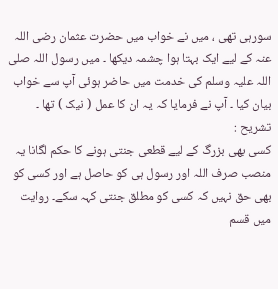سورہی تھی ، میں نے خواب میں حضرت عثمان رضی اللہ عنہ کے لیے ایک بہتا ہوا چشمہ دیکھا ۔ میں رسول اللہ صلی اللہ علیہ وسلم کی خدمت میں حاضر ہوئی آپ سے خواب بیان کیا ۔ آپ نے فرمایا کہ یہ ان کا عمل ( نیک ) تھا ۔
تشریح :
کسی بھی بزرگ کے لیے قطعی جنتی ہونے کا حکم لگانا یہ منصب صرف اللہ اور رسول ہی کو حاصل ہے اور کسی کو بھی حق نہیں کہ کسی کو مطلق جنتی کہہ سکے۔ روایت میں قسم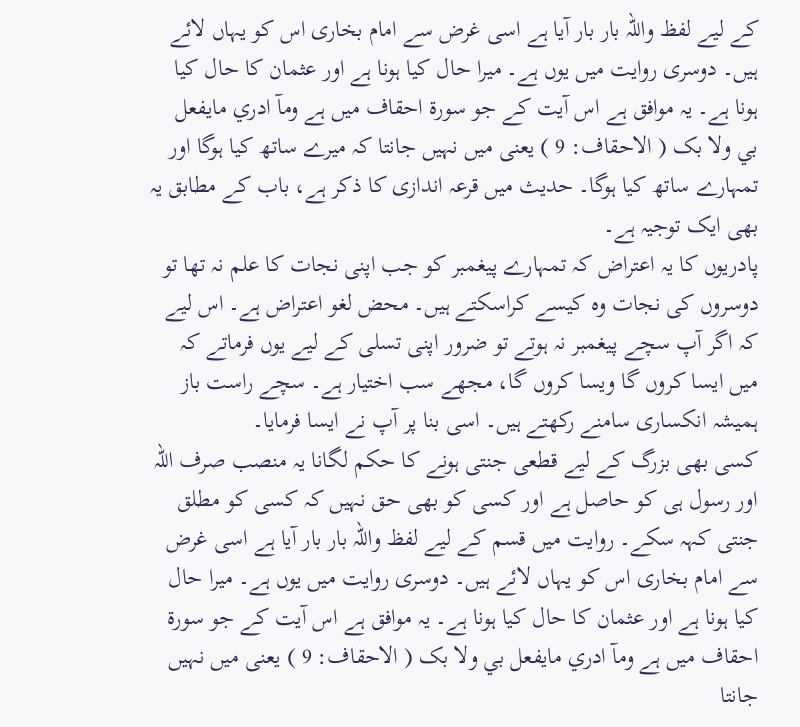کے لیے لفظ واللہ بار بار آیا ہے اسی غرض سے امام بخاری اس کو یہاں لائے ہیں۔ دوسری روایت میں یوں ہے۔ میرا حال کیا ہونا ہے اور عثمان کا حال کیا ہونا ہے۔ یہ موافق ہے اس آیت کے جو سورۃ احقاف میں ہے ومآ ادري مایفعل بي ولا بک ( الاحقاف: 9 ) یعنی میں نہیں جانتا کہ میرے ساتھ کیا ہوگا اور تمہارے ساتھ کیا ہوگا۔ حدیث میں قرعہ اندازی کا ذکر ہے، باب کے مطابق یہ بھی ایک توجیہ ہے۔
پادریوں کا یہ اعتراض کہ تمہارے پیغمبر کو جب اپنی نجات کا علم نہ تھا تو دوسروں کی نجات وہ کیسے کراسکتے ہیں۔ محض لغو اعتراض ہے۔ اس لیے کہ اگر آپ سچے پیغمبر نہ ہوتے تو ضرور اپنی تسلی کے لیے یوں فرماتے کہ میں ایسا کروں گا ویسا کروں گا، مجھے سب اختیار ہے۔ سچے راست باز ہمیشہ انکساری سامنے رکھتے ہیں۔ اسی بنا پر آپ نے ایسا فرمایا۔
کسی بھی بزرگ کے لیے قطعی جنتی ہونے کا حکم لگانا یہ منصب صرف اللہ اور رسول ہی کو حاصل ہے اور کسی کو بھی حق نہیں کہ کسی کو مطلق جنتی کہہ سکے۔ روایت میں قسم کے لیے لفظ واللہ بار بار آیا ہے اسی غرض سے امام بخاری اس کو یہاں لائے ہیں۔ دوسری روایت میں یوں ہے۔ میرا حال کیا ہونا ہے اور عثمان کا حال کیا ہونا ہے۔ یہ موافق ہے اس آیت کے جو سورۃ احقاف میں ہے ومآ ادري مایفعل بي ولا بک ( الاحقاف: 9 ) یعنی میں نہیں جانتا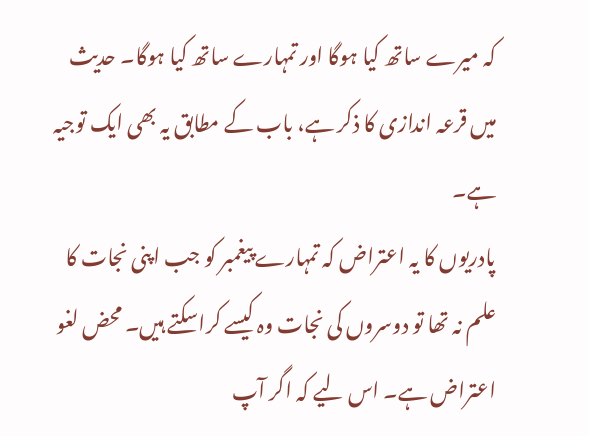کہ میرے ساتھ کیا ہوگا اور تمہارے ساتھ کیا ہوگا۔ حدیث میں قرعہ اندازی کا ذکر ہے، باب کے مطابق یہ بھی ایک توجیہ ہے۔
پادریوں کا یہ اعتراض کہ تمہارے پیغمبر کو جب اپنی نجات کا علم نہ تھا تو دوسروں کی نجات وہ کیسے کراسکتے ہیں۔ محض لغو اعتراض ہے۔ اس لیے کہ اگر آپ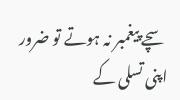سچے پیغمبر نہ ہوتے تو ضرور اپنی تسلی کے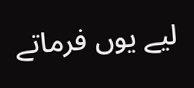لیے یوں فرماتے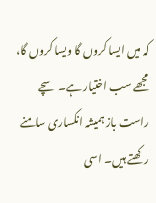کہ میں ایسا کروں گا ویسا کروں گا، مجھے سب اختیار ہے۔ سچے راست باز ہمیشہ انکساری سامنے رکھتے ہیں۔ اسی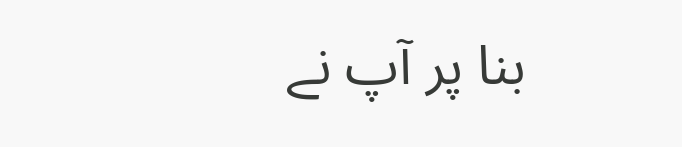بنا پر آپ نے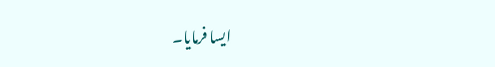ایسا فرمایا۔